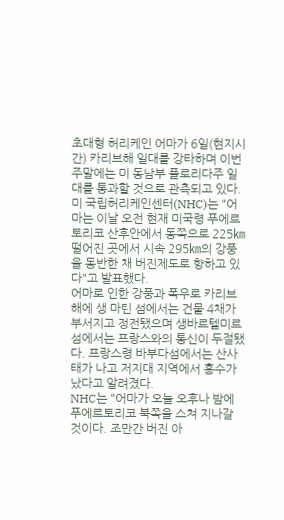초대형 허리케인 어마가 6일(현지시간) 카리브해 일대를 강타하며 이번 주말에는 미 동남부 플로리다주 일대를 통과할 것으로 관측되고 있다.
미 국립허리케인센터(NHC)는 "어마는 이날 오전 현재 미국령 푸에르토리코 산후안에서 동쪽으로 225㎞ 떨어진 곳에서 시속 295㎞의 강풍을 동반한 채 버진제도로 향하고 있다"고 발표했다.
어마로 인한 강풍과 폭우로 카리브해에 생 마틴 섬에서는 건물 4채가 부서지고 정전됐으며 생바르텔미르 섬에서는 프랑스와의 통신이 두절됐다. 프랑스령 바부다섬에서는 산사태가 나고 저지대 지역에서 홍수가 났다고 알려졌다.
NHC는 "어마가 오늘 오후나 밤에 푸에르토리코 북쪽을 스쳐 지나갈 것이다. 조만간 버진 아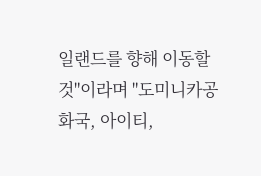일랜드를 향해 이동할 것"이라며 "도미니카공화국, 아이티,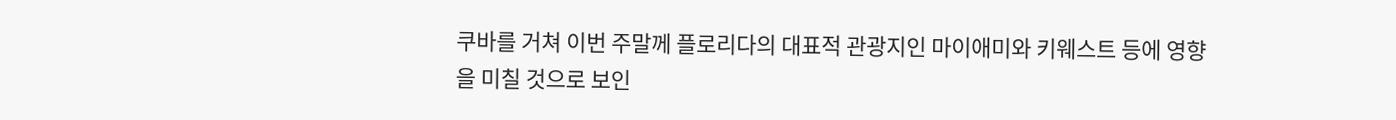쿠바를 거쳐 이번 주말께 플로리다의 대표적 관광지인 마이애미와 키웨스트 등에 영향을 미칠 것으로 보인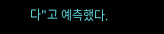다"고 예측했다.